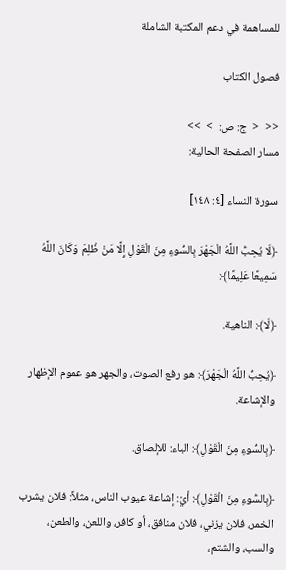للمساهمة في دعم المكتبة الشاملة

فصول الكتاب

<<  <  ج: ص:  >  >>
مسار الصفحة الحالية:

سورة النساء [٤: ١٤٨]

﴿لَا يُحِبُّ اللَّهُ الْجَهْرَ بِالسُّوءِ مِنَ الْقَوْلِ إِلَّا مَنْ ظُلِمَ وَكَانَ اللَّهُ سَمِيعًا عَلِيمًا﴾:

﴿لَا﴾: الناهية.

﴿يُحِبُّ اللَّهُ الْجَهْرَ﴾: هو رفع الصوت، والجهر هو عموم الإظهار والإشاعة.

﴿بِالسُّوءِ مِنَ الْقَوْلِ﴾: الباء: للإلصاق.

﴿بِالسُّوءِ مِنَ الْقَوْلِ﴾: أيْ: إشاعة عيوب الناس، مثلاً: فلان يشرب الخمر، فلان يزني، فلان منافق، أو كافر، واللعن، والطعن، والسب، والشتم،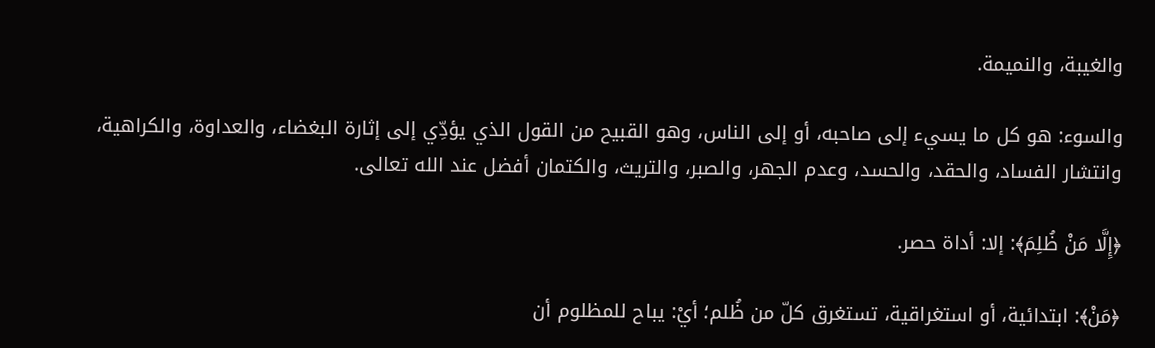والغيبة، والنميمة.

والسوء: هو كل ما يسيء إلى صاحبه، أو إلى الناس، وهو القبيح من القول الذي يؤدِّي إلى إثارة البغضاء، والعداوة، والكراهية، وانتشار الفساد، والحقد، والحسد، وعدم الجهر، والصبر، والتريث، والكتمان أفضل عند الله تعالى.

﴿إِلَّا مَنْ ظُلِمَ﴾: إلا: أداة حصر.

﴿مَنْ﴾: ابتدائية، أو استغراقية، تستغرق كلّ من ظُلم؛ أيْ: يباح للمظلوم أن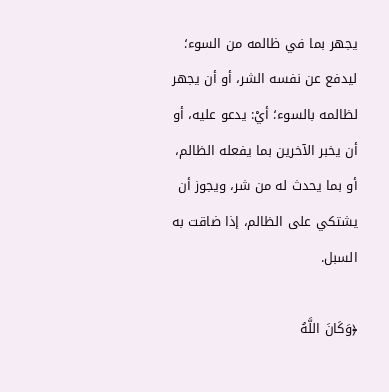يجهر بما في ظالمه من السوء؛ ليدفع عن نفسه الشر، أو أن يجهر لظالمه بالسوء؛ أيْ: يدعو عليه، أو أن يخبر الآخرين بما يفعله الظالم، أو بما يحدث له من شر، ويجوز أن يشتكي على الظالم، إذا ضاقت به السبل.

﴿وَكَانَ اللَّهُ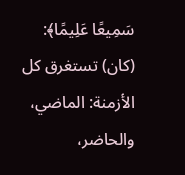سَمِيعًا عَلِيمًا﴾: (كان) تستغرق كل الأزمنة: الماضي، والحاضر،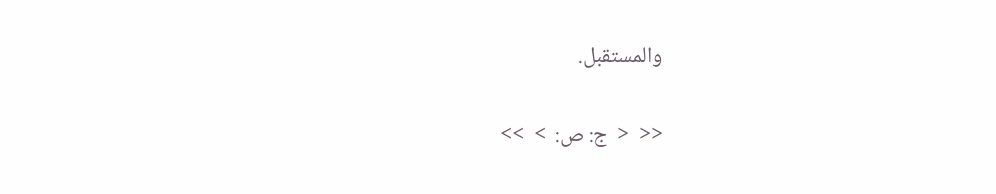والمستقبل.

<<  <  ج: ص:  >  >>